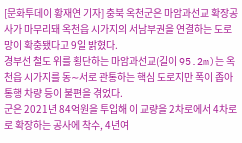[문화투데이 황재연 기자] 충북 옥천군은 마암과선교 확장공사가 마무리돼 옥천읍 시가지의 서남부권을 연결하는 도로망이 확충됐다고 9일 밝혔다.
경부선 철도 위를 횡단하는 마암과선교(길이 95.2m)는 옥천읍 시가지를 동∼서로 관통하는 핵심 도로지만 폭이 좁아 통행 차량 등이 불편을 겪었다.
군은 2021년 84억원을 투입해 이 교량을 2차로에서 4차로로 확장하는 공사에 착수, 4년여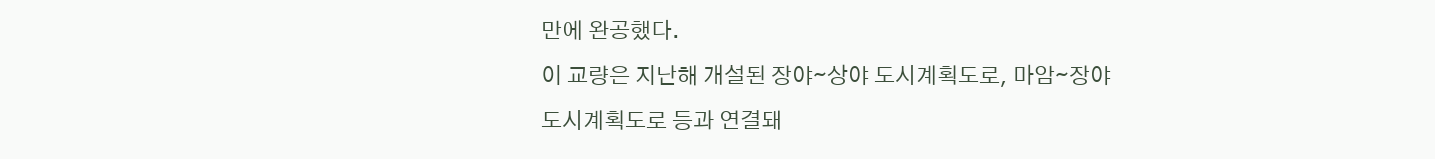만에 완공했다.
이 교량은 지난해 개설된 장야∼상야 도시계획도로, 마암∼장야 도시계획도로 등과 연결돼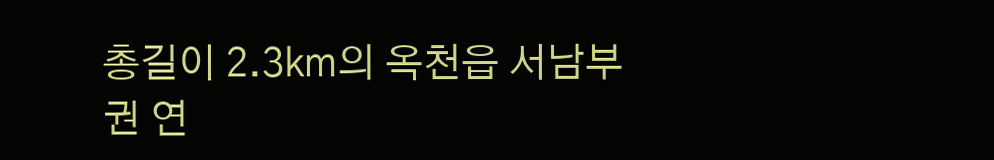총길이 2.3㎞의 옥천읍 서남부권 연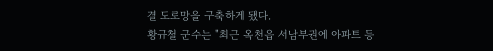결 도로망을 구축하게 됐다.
황규철 군수는 "최근 옥천읍 서남부권에 아파트 등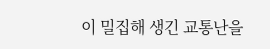이 밀집해 생긴 교통난을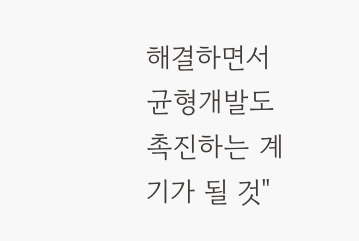해결하면서 균형개발도 촉진하는 계기가 될 것"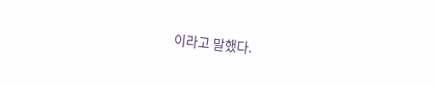이라고 말했다.